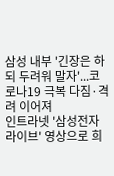삼성 내부 '긴장은 하되 두려워 말자'...코로나19 극복 다짐·격려 이어져
인트라넷 '삼성전자 라이브' 영상으로 희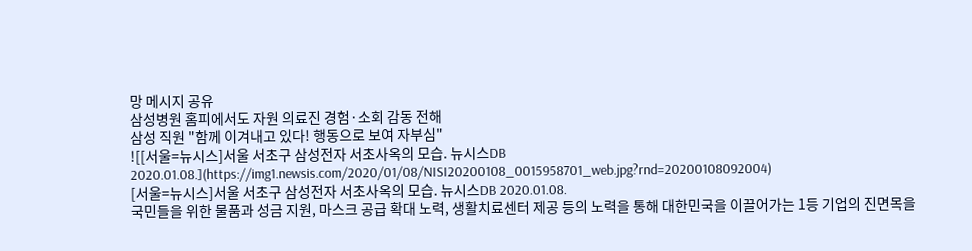망 메시지 공유
삼성병원 홈피에서도 자원 의료진 경험·소회 감동 전해
삼성 직원 "함께 이겨내고 있다! 행동으로 보여 자부심"
![[서울=뉴시스]서울 서초구 삼성전자 서초사옥의 모습. 뉴시스DB 2020.01.08.](https://img1.newsis.com/2020/01/08/NISI20200108_0015958701_web.jpg?rnd=20200108092004)
[서울=뉴시스]서울 서초구 삼성전자 서초사옥의 모습. 뉴시스DB 2020.01.08.
국민들을 위한 물품과 성금 지원, 마스크 공급 확대 노력, 생활치료센터 제공 등의 노력을 통해 대한민국을 이끌어가는 1등 기업의 진면목을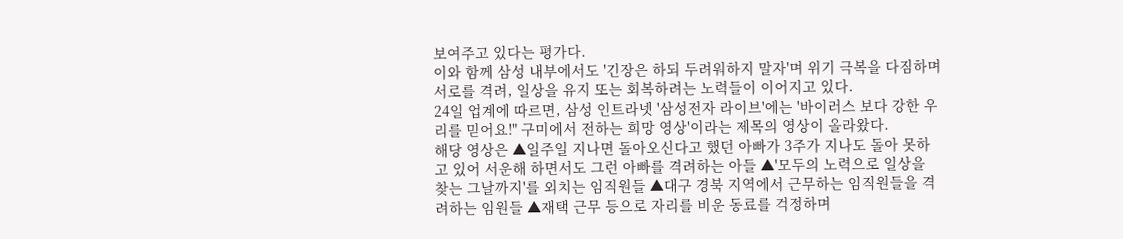보여주고 있다는 평가다.
이와 함께 삼성 내부에서도 '긴장은 하되 두려워하지 말자'며 위기 극복을 다짐하며 서로를 격려, 일상을 유지 또는 회복하려는 노력들이 이어지고 있다.
24일 업계에 따르면, 삼성 인트라넷 '삼성전자 라이브'에는 '바이러스 보다 강한 우리를 믿어요!" 구미에서 전하는 희망 영상'이라는 제목의 영상이 올라왔다.
해당 영상은 ▲일주일 지나면 돌아오신다고 했던 아빠가 3주가 지나도 돌아 못하고 있어 서운해 하면서도 그런 아빠를 격려하는 아들 ▲'모두의 노력으로 일상을 찾는 그날까지'를 외치는 임직원들 ▲대구 경북 지역에서 근무하는 임직원들을 격려하는 임원들 ▲재택 근무 등으로 자리를 비운 동료를 걱정하며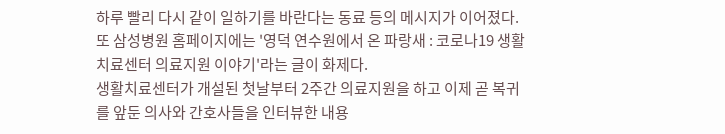하루 빨리 다시 같이 일하기를 바란다는 동료 등의 메시지가 이어졌다.
또 삼성병원 홈페이지에는 '영덕 연수원에서 온 파랑새 : 코로나19 생활치료센터 의료지원 이야기'라는 글이 화제다.
생활치료센터가 개설된 첫날부터 2주간 의료지원을 하고 이제 곧 복귀를 앞둔 의사와 간호사들을 인터뷰한 내용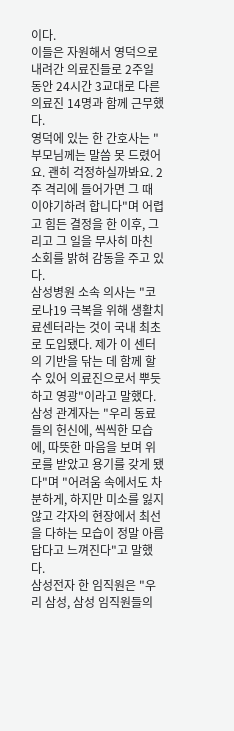이다.
이들은 자원해서 영덕으로 내려간 의료진들로 2주일 동안 24시간 3교대로 다른 의료진 14명과 함께 근무했다.
영덕에 있는 한 간호사는 "부모님께는 말씀 못 드렸어요. 괜히 걱정하실까봐요. 2주 격리에 들어가면 그 때 이야기하려 합니다"며 어렵고 힘든 결정을 한 이후, 그리고 그 일을 무사히 마친 소회를 밝혀 감동을 주고 있다.
삼성병원 소속 의사는 "코로나19 극복을 위해 생활치료센터라는 것이 국내 최초로 도입됐다. 제가 이 센터의 기반을 닦는 데 함께 할 수 있어 의료진으로서 뿌듯하고 영광"이라고 말했다.
삼성 관계자는 "우리 동료들의 헌신에, 씩씩한 모습에, 따뜻한 마음을 보며 위로를 받았고 용기를 갖게 됐다"며 "어려움 속에서도 차분하게, 하지만 미소를 잃지 않고 각자의 현장에서 최선을 다하는 모습이 정말 아름답다고 느껴진다"고 말했다.
삼성전자 한 임직원은 "우리 삼성, 삼성 임직원들의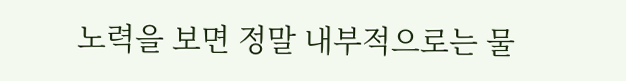노력을 보면 정말 내부적으로는 물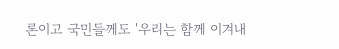론이고 국민들께도 '우리는 함께 이겨내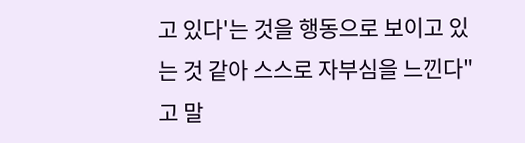고 있다'는 것을 행동으로 보이고 있는 것 같아 스스로 자부심을 느낀다"고 말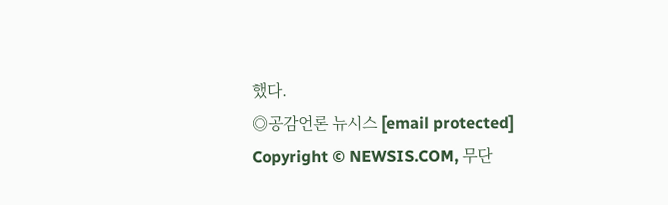했다.
◎공감언론 뉴시스 [email protected]
Copyright © NEWSIS.COM, 무단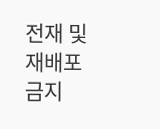전재 및 재배포 금지